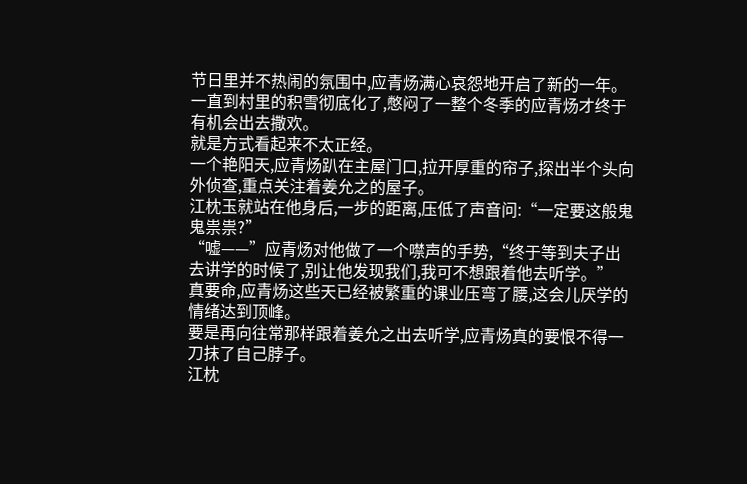节日里并不热闹的氛围中,应青炀满心哀怨地开启了新的一年。
一直到村里的积雪彻底化了,憋闷了一整个冬季的应青炀才终于有机会出去撒欢。
就是方式看起来不太正经。
一个艳阳天,应青炀趴在主屋门口,拉开厚重的帘子,探出半个头向外侦查,重点关注着姜允之的屋子。
江枕玉就站在他身后,一步的距离,压低了声音问:“一定要这般鬼鬼祟祟?”
“嘘——”应青炀对他做了一个噤声的手势,“终于等到夫子出去讲学的时候了,别让他发现我们,我可不想跟着他去听学。”
真要命,应青炀这些天已经被繁重的课业压弯了腰,这会儿厌学的情绪达到顶峰。
要是再向往常那样跟着姜允之出去听学,应青炀真的要恨不得一刀抹了自己脖子。
江枕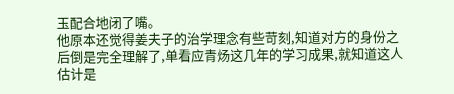玉配合地闭了嘴。
他原本还觉得姜夫子的治学理念有些苛刻,知道对方的身份之后倒是完全理解了,单看应青炀这几年的学习成果,就知道这人估计是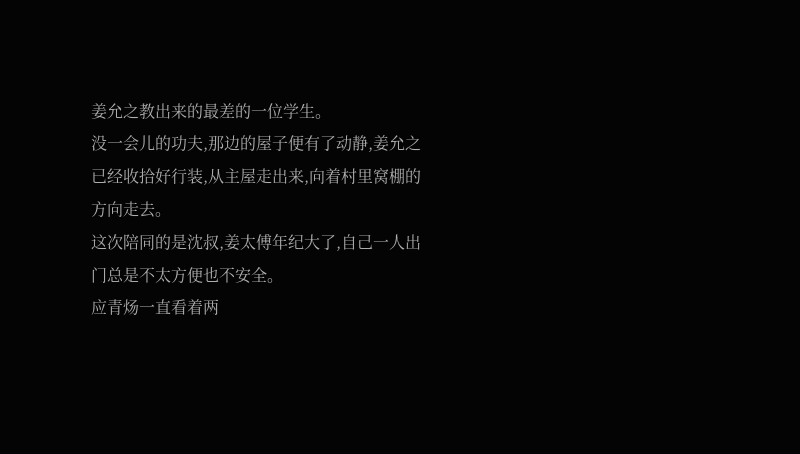姜允之教出来的最差的一位学生。
没一会儿的功夫,那边的屋子便有了动静,姜允之已经收拾好行装,从主屋走出来,向着村里窝棚的方向走去。
这次陪同的是沈叔,姜太傅年纪大了,自己一人出门总是不太方便也不安全。
应青炀一直看着两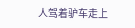人驾着驴车走上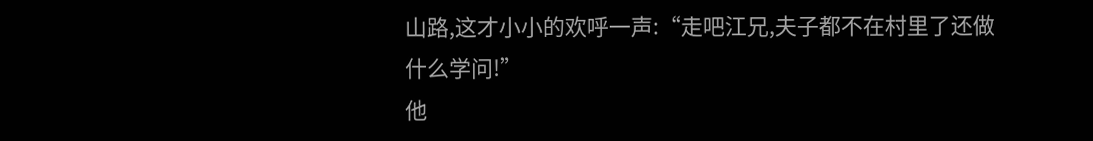山路,这才小小的欢呼一声:“走吧江兄,夫子都不在村里了还做什么学问!”
他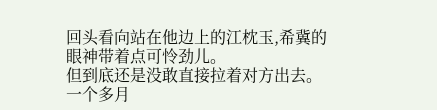回头看向站在他边上的江枕玉,希冀的眼神带着点可怜劲儿。
但到底还是没敢直接拉着对方出去。
一个多月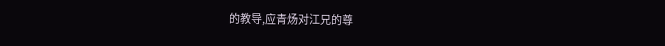的教导,应青炀对江兄的尊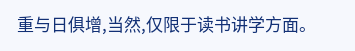重与日俱增,当然,仅限于读书讲学方面。